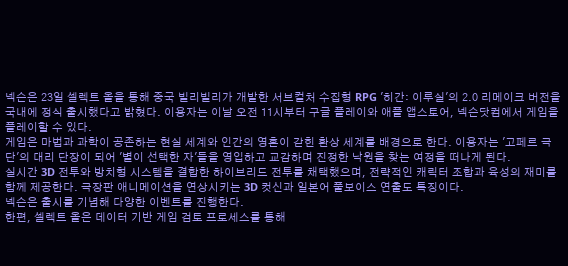넥슨은 23일 셀렉트 올을 통해 중국 빌리빌리가 개발한 서브컬처 수집형 RPG '히간: 이루실'의 2.0 리메이크 버전을 국내에 정식 출시했다고 밝혔다. 이용자는 이날 오전 11시부터 구글 플레이와 애플 앱스토어, 넥슨닷컴에서 게임을 플레이할 수 있다.
게임은 마법과 과학이 공존하는 현실 세계와 인간의 영혼이 갇힌 환상 세계를 배경으로 한다. 이용자는 '고페르 극단'의 대리 단장이 되어 '별이 선택한 자'들을 영입하고 교감하며 진정한 낙원을 찾는 여정을 떠나게 된다.
실시간 3D 전투와 방치형 시스템을 결합한 하이브리드 전투를 채택했으며, 전략적인 캐릭터 조합과 육성의 재미를 함께 제공한다. 극장판 애니메이션을 연상시키는 3D 컷신과 일본어 풀보이스 연출도 특징이다.
넥슨은 출시를 기념해 다양한 이벤트를 진행한다.
한편, 셀렉트 올은 데이터 기반 게임 검토 프로세스를 통해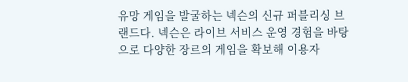유망 게임을 발굴하는 넥슨의 신규 퍼블리싱 브랜드다. 넥슨은 라이브 서비스 운영 경험을 바탕으로 다양한 장르의 게임을 확보해 이용자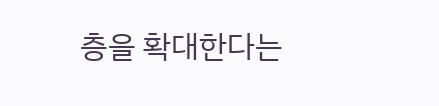층을 확대한다는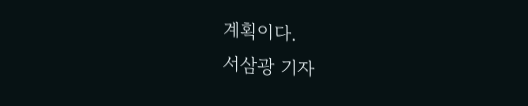계획이다.
서삼광 기자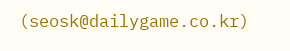(seosk@dailygame.co.kr)